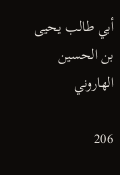أبي طالب يحيى بن الحسين الهاروني

206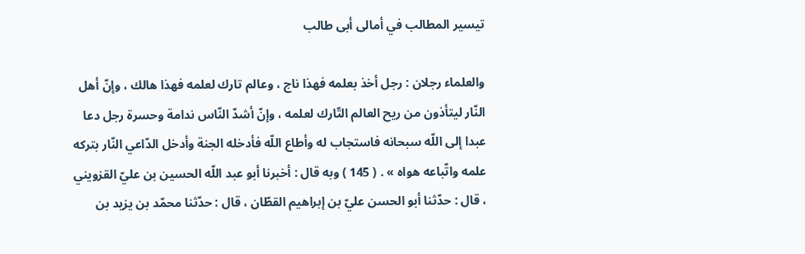تيسير المطالب في أمالى أبى طالب

والعلماء رجلان : رجل أخذ بعلمه فهذا ناج ، وعالم تارك لعلمه فهذا هالك ، وإنّ أهل النّار ليتأذون من ريح العالم التّارك لعلمه ، وإنّ أشدّ النّاس ندامة وحسرة رجل دعا عبدا إلى اللّه سبحانه فاستجاب له وأطاع اللّه فأدخله الجنة وأدخل الدّاعي النّار بتركه علمه واتّباعه هواه » . ( 145 ) وبه قال : أخبرنا أبو عبد اللّه الحسين بن عليّ القزويني ، قال : حدّثنا أبو الحسن عليّ بن إبراهيم القطّان ، قال : حدّثنا محمّد بن يزيد بن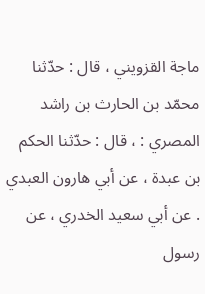ماجة القزويني ، قال : حدّثنا محمّد بن الحارث بن راشد المصري : ، قال : حدّثنا الحكم بن عبدة ، عن أبي هارون العبدي . عن أبي سعيد الخدري ، عن رسول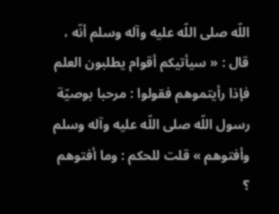اللّه صلى اللّه عليه وآله وسلم أنّه ، قال : « سيأتيكم أقوام يطلبون العلم فإذا رأيتموهم فقولوا : مرحبا بوصيّة رسول اللّه صلى اللّه عليه وآله وسلم وأفتوهم » قلت للحكم : وما أفتوهم ؟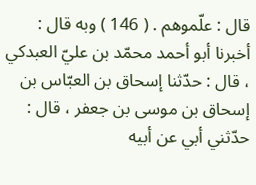قال : علّموهم . ( 146 ) وبه قال : أخبرنا أبو أحمد محمّد بن عليّ العبدكي ، قال : حدّثنا إسحاق بن العبّاس بن إسحاق بن موسى بن جعفر ، قال : حدّثني أبي عن أبيه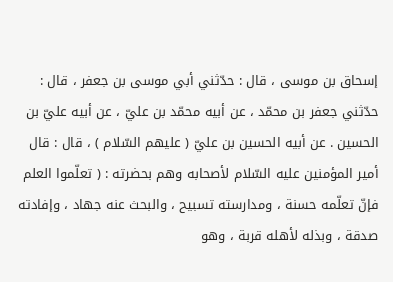إسحاق بن موسى ، قال : حدّثني أبي موسى بن جعفر ، قال : حدّثني جعفر بن محمّد ، عن أبيه محمّد بن عليّ ، عن أبيه عليّ بن الحسين . عن أبيه الحسين بن عليّ ( عليهم السّلام ) ، قال : قال أمير المؤمنين عليه السّلام لأصحابه وهم بحضرته : ( تعلّموا العلم فإنّ تعلّمه حسنة ، ومدارسته تسبيح ، والبحث عنه جهاد ، وإفادته صدقة ، وبذله لأهله قربة ، وهو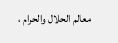معالم الحلال والحرام ،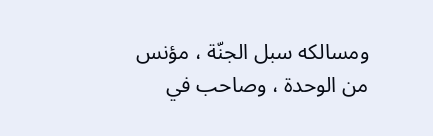ومسالكه سبل الجنّة ، مؤنس من الوحدة ، وصاحب في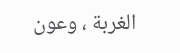الغربة ، وعون